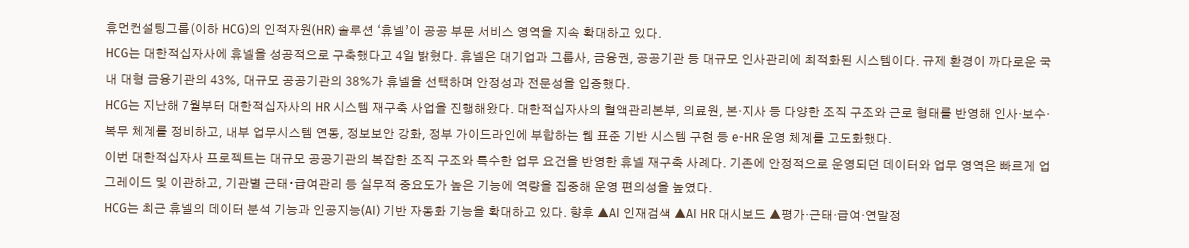휴먼컨설팅그룹(이하 HCG)의 인적자원(HR) 솔루션 ‘휴넬’이 공공 부문 서비스 영역을 지속 확대하고 있다.
HCG는 대한적십자사에 휴넬을 성공적으로 구축했다고 4일 밝혔다. 휴넬은 대기업과 그룹사, 금융권, 공공기관 등 대규모 인사관리에 최적화된 시스템이다. 규제 환경이 까다로운 국내 대형 금융기관의 43%, 대규모 공공기관의 38%가 휴넬을 선택하며 안정성과 전문성을 입증했다.
HCG는 지난해 7월부터 대한적십자사의 HR 시스템 재구축 사업을 진행해왔다. 대한적십자사의 혈액관리본부, 의료원, 본·지사 등 다양한 조직 구조와 근로 형태를 반영해 인사·보수·복무 체계를 정비하고, 내부 업무시스템 연동, 정보보안 강화, 정부 가이드라인에 부합하는 웹 표준 기반 시스템 구현 등 e-HR 운영 체계를 고도화했다.
이번 대한적십자사 프로젝트는 대규모 공공기관의 복잡한 조직 구조와 특수한 업무 요건을 반영한 휴넬 재구축 사례다. 기존에 안정적으로 운영되던 데이터와 업무 영역은 빠르게 업그레이드 및 이관하고, 기관별 근태∙급여관리 등 실무적 중요도가 높은 기능에 역량을 집중해 운영 편의성을 높였다.
HCG는 최근 휴넬의 데이터 분석 기능과 인공지능(AI) 기반 자동화 기능을 확대하고 있다. 향후 ▲AI 인재검색 ▲AI HR 대시보드 ▲평가·근태·급여·연말정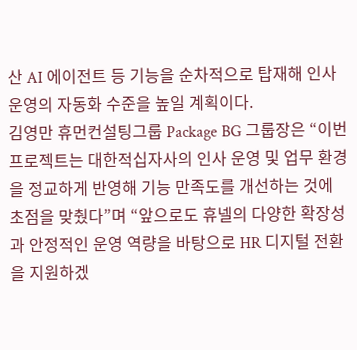산 AI 에이전트 등 기능을 순차적으로 탑재해 인사 운영의 자동화 수준을 높일 계획이다.
김영만 휴먼컨설팅그룹 Package BG 그룹장은 “이번 프로젝트는 대한적십자사의 인사 운영 및 업무 환경을 정교하게 반영해 기능 만족도를 개선하는 것에 초점을 맞췄다”며 “앞으로도 휴넬의 다양한 확장성과 안정적인 운영 역량을 바탕으로 HR 디지털 전환을 지원하겠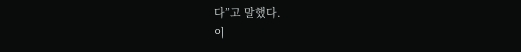다”고 말했다.
이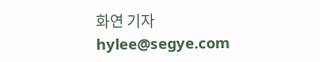화연 기자 hylee@segye.com